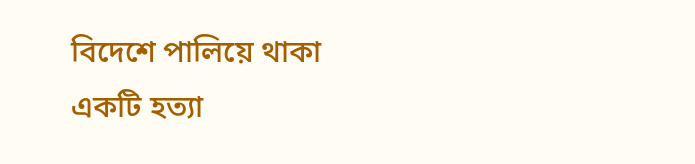বিদেশে পালিয়ে থাকা একটি হত্যা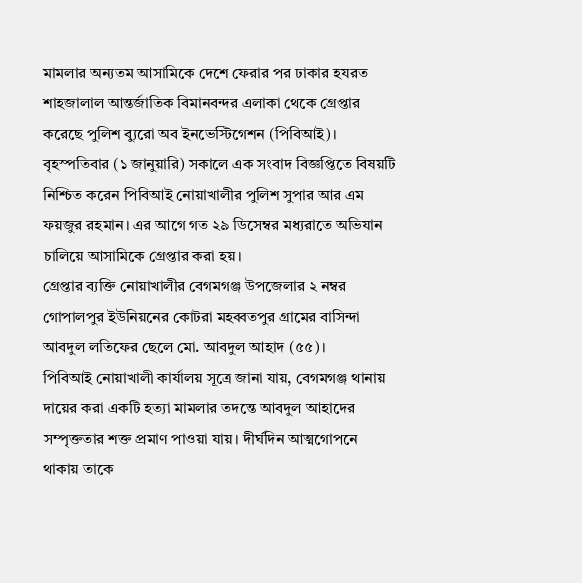মামলার অন্যতম আসামিকে দেশে ফেরার পর ঢাকার হযরত শাহজালাল আন্তর্জাতিক বিমানবন্দর এলাকা থেকে গ্রেপ্তার করেছে পুলিশ ব্যুরো অব ইনভেস্টিগেশন (পিবিআই)।
বৃহস্পতিবার (১ জানুয়ারি) সকালে এক সংবাদ বিজ্ঞপ্তিতে বিষয়টি নিশ্চিত করেন পিবিআই নোয়াখালীর পুলিশ সুপার আর এম ফয়জুর রহমান। এর আগে গত ২৯ ডিসেম্বর মধ্যরাতে অভিযান চালিয়ে আসামিকে গ্রেপ্তার করা হয়।
গ্রেপ্তার ব্যক্তি নোয়াখালীর বেগমগঞ্জ উপজেলার ২ নম্বর গোপালপুর ইউনিয়নের কোটরা মহব্বতপুর গ্রামের বাসিন্দা আবদুল লতিফের ছেলে মো. আবদুল আহাদ (৫৫)।
পিবিআই নোয়াখালী কার্যালয় সূত্রে জানা যায়, বেগমগঞ্জ থানায় দায়ের করা একটি হত্যা মামলার তদন্তে আবদুল আহাদের সম্পৃক্ততার শক্ত প্রমাণ পাওয়া যায়। দীর্ঘদিন আত্মগোপনে থাকায় তাকে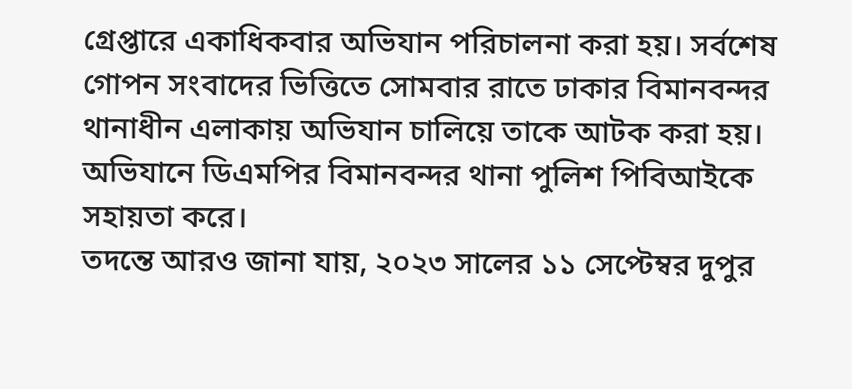গ্রেপ্তারে একাধিকবার অভিযান পরিচালনা করা হয়। সর্বশেষ গোপন সংবাদের ভিত্তিতে সোমবার রাতে ঢাকার বিমানবন্দর থানাধীন এলাকায় অভিযান চালিয়ে তাকে আটক করা হয়। অভিযানে ডিএমপির বিমানবন্দর থানা পুলিশ পিবিআইকে সহায়তা করে।
তদন্তে আরও জানা যায়, ২০২৩ সালের ১১ সেপ্টেম্বর দুপুর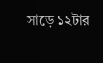সাড়ে ১২টার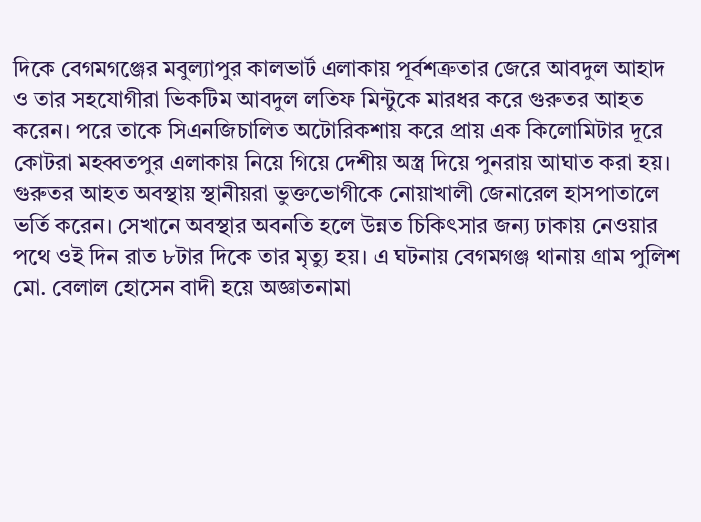দিকে বেগমগঞ্জের মবুল্যাপুর কালভার্ট এলাকায় পূর্বশত্রুতার জেরে আবদুল আহাদ ও তার সহযোগীরা ভিকটিম আবদুল লতিফ মিন্টুকে মারধর করে গুরুতর আহত করেন। পরে তাকে সিএনজিচালিত অটোরিকশায় করে প্রায় এক কিলোমিটার দূরে কোটরা মহব্বতপুর এলাকায় নিয়ে গিয়ে দেশীয় অস্ত্র দিয়ে পুনরায় আঘাত করা হয়।
গুরুতর আহত অবস্থায় স্থানীয়রা ভুক্তভোগীকে নোয়াখালী জেনারেল হাসপাতালে ভর্তি করেন। সেখানে অবস্থার অবনতি হলে উন্নত চিকিৎসার জন্য ঢাকায় নেওয়ার পথে ওই দিন রাত ৮টার দিকে তার মৃত্যু হয়। এ ঘটনায় বেগমগঞ্জ থানায় গ্রাম পুলিশ মো. বেলাল হোসেন বাদী হয়ে অজ্ঞাতনামা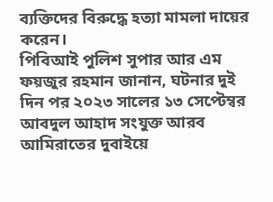ব্যক্তিদের বিরুদ্ধে হত্যা মামলা দায়ের করেন।
পিবিআই পুলিশ সুপার আর এম ফয়জুর রহমান জানান, ঘটনার দুই দিন পর ২০২৩ সালের ১৩ সেপ্টেম্বর আবদুল আহাদ সংযুক্ত আরব আমিরাতের দুবাইয়ে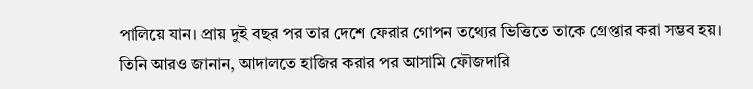পালিয়ে যান। প্রায় দুই বছর পর তার দেশে ফেরার গোপন তথ্যের ভিত্তিতে তাকে গ্রেপ্তার করা সম্ভব হয়।
তিনি আরও জানান, আদালতে হাজির করার পর আসামি ফৌজদারি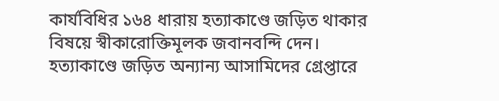কার্যবিধির ১৬৪ ধারায় হত্যাকাণ্ডে জড়িত থাকার বিষয়ে স্বীকারোক্তিমূলক জবানবন্দি দেন। হত্যাকাণ্ডে জড়িত অন্যান্য আসামিদের গ্রেপ্তারে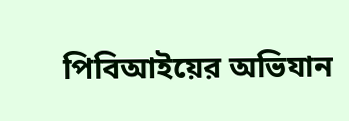পিবিআইয়ের অভিযান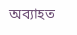অব্যাহত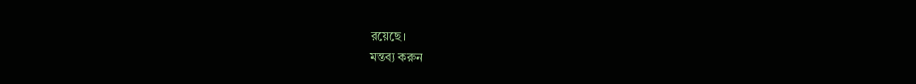রয়েছে।
মন্তব্য করুন